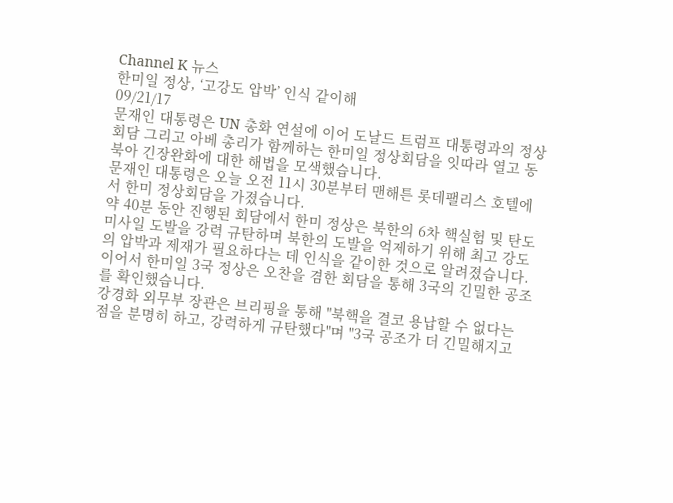Channel K 뉴스
한미일 정상, ‘고강도 압박’ 인식 같이해
09/21/17
문재인 대통령은 UN 총화 연설에 이어 도날드 트럼프 대통령과의 정상회담 그리고 아베 총리가 함께하는 한미일 정상회담을 잇따라 열고 동북아 긴장완화에 대한 해법을 모색했습니다.
문재인 대통령은 오늘 오전 11시 30분부터 맨해튼 롯데팰리스 호텔에서 한미 정상회담을 가졌습니다.
약 40분 동안 진행된 회담에서 한미 정상은 북한의 6차 핵실험 및 탄도미사일 도발을 강력 규탄하며 북한의 도발을 억제하기 위해 최고 강도의 압박과 제재가 필요하다는 데 인식을 같이한 것으로 알려졌습니다.
이어서 한미일 3국 정상은 오찬을 겸한 회담을 통해 3국의 긴밀한 공조를 확인했습니다.
강경화 외무부 장관은 브리핑을 통해 "북핵을 결코 용납할 수 없다는 점을 분명히 하고, 강력하게 규탄했다"며 "3국 공조가 더 긴밀해지고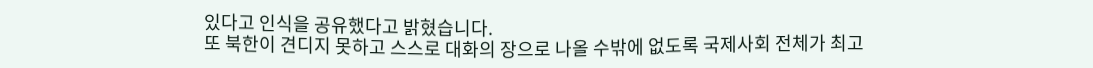있다고 인식을 공유했다고 밝혔습니다.
또 북한이 견디지 못하고 스스로 대화의 장으로 나올 수밖에 없도록 국제사회 전체가 최고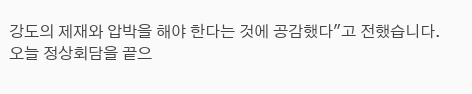강도의 제재와 압박을 해야 한다는 것에 공감했다"고 전했습니다.
오늘 정상회담을 끝으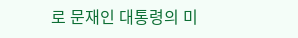로 문재인 대통령의 미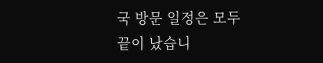국 방문 일정은 모두 끝이 났습니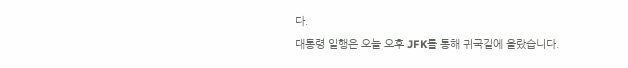다.
대통령 일행은 오늘 오후 JFK를 통해 귀국길에 올랐습니다.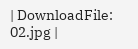| DownloadFile: 02.jpg |